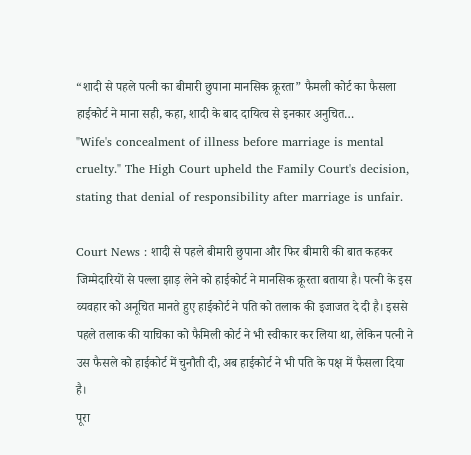“शादी से पहले पत्नी का बीमारी छुपाना मानसिक क्रूरता” फैमली कोर्ट का फैसला हाईकोर्ट ने माना सही, कहा, शादी के बाद दायित्व से इनकार अनुचित…
"Wife's concealment of illness before marriage is mental cruelty." The High Court upheld the Family Court's decision, stating that denial of responsibility after marriage is unfair.

Court News : शादी से पहले बीमारी छुपाना और फिर बीमारी की बात कहकर जिम्मेदारियों से पल्ला झाड़ लेने को हाईकोर्ट ने मानसिक क्रूरता बताया है। पत्नी के इस व्यवहार को अनूचित मानते हुए हाईकोर्ट ने पति को तलाक की इजाजत दे दी है। इससे पहले तलाक की याचिका को फैमिली कोर्ट ने भी स्वीकार कर लिया था, लेकिन पत्नी ने उस फैसले को हाईकोर्ट में चुनौती दी, अब हाईकोर्ट ने भी पति के पक्ष में फैसला दिया है।
पूरा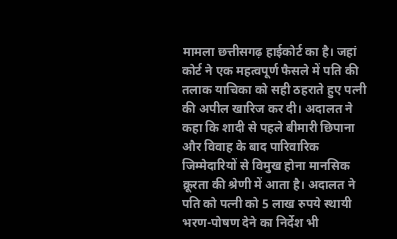मामला छत्तीसगढ़ हाईकोर्ट का है। जहां कोर्ट ने एक महत्वपूर्ण फैसले में पति की तलाक याचिका को सही ठहराते हुए पत्नी की अपील खारिज कर दी। अदालत ने कहा कि शादी से पहले बीमारी छिपाना और विवाह के बाद पारिवारिक जिम्मेदारियों से विमुख होना मानसिक क्रूरता की श्रेणी में आता है। अदालत ने पति को पत्नी को 5 लाख रुपये स्थायी भरण-पोषण देने का निर्देश भी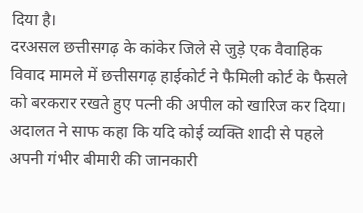दिया है।
दरअसल छत्तीसगढ़ के कांकेर जिले से जुड़े एक वैवाहिक विवाद मामले में छत्तीसगढ़ हाईकोर्ट ने फैमिली कोर्ट के फैसले को बरकरार रखते हुए पत्नी की अपील को खारिज कर दिया। अदालत ने साफ कहा कि यदि कोई व्यक्ति शादी से पहले अपनी गंभीर बीमारी की जानकारी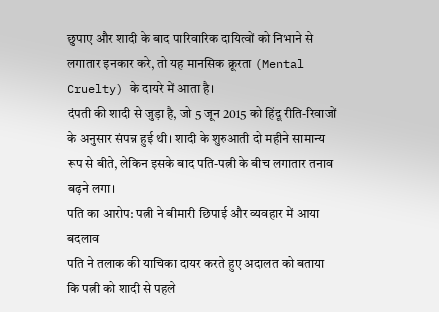छुपाए और शादी के बाद पारिवारिक दायित्वों को निभाने से लगातार इनकार करे, तो यह मानसिक क्रूरता (Mental Cruelty) के दायरे में आता है।
दंपती की शादी से जुड़ा है, जो 5 जून 2015 को हिंदू रीति-रिवाजों के अनुसार संपन्न हुई थी। शादी के शुरुआती दो महीने सामान्य रूप से बीते, लेकिन इसके बाद पति-पत्नी के बीच लगातार तनाव बढ़ने लगा।
पति का आरोप: पत्नी ने बीमारी छिपाई और व्यवहार में आया बदलाव
पति ने तलाक की याचिका दायर करते हुए अदालत को बताया कि पत्नी को शादी से पहले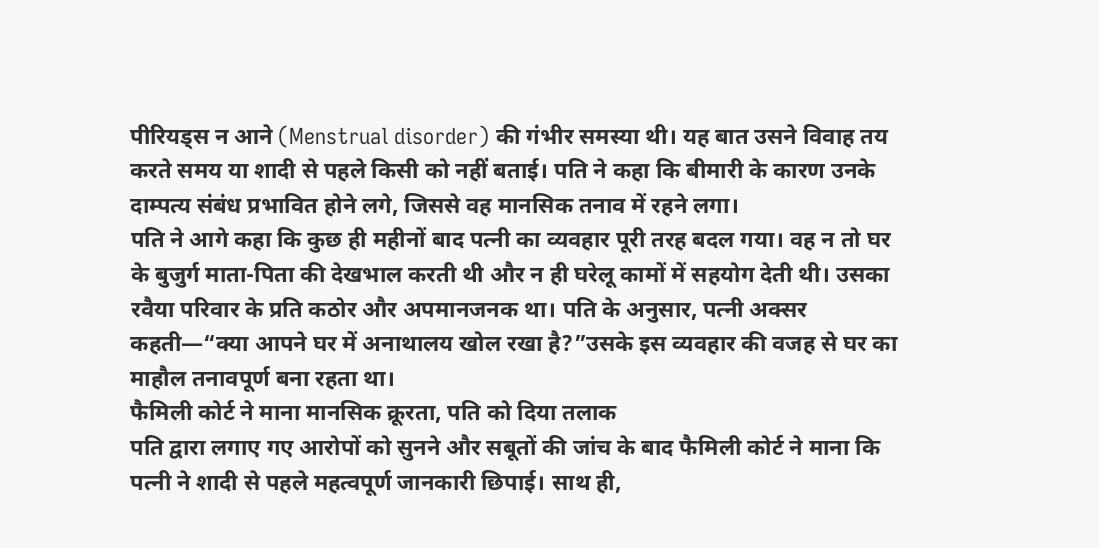पीरियड्स न आने (Menstrual disorder) की गंभीर समस्या थी। यह बात उसने विवाह तय करते समय या शादी से पहले किसी को नहीं बताई। पति ने कहा कि बीमारी के कारण उनके दाम्पत्य संबंध प्रभावित होने लगे, जिससे वह मानसिक तनाव में रहने लगा।
पति ने आगे कहा कि कुछ ही महीनों बाद पत्नी का व्यवहार पूरी तरह बदल गया। वह न तो घर के बुजुर्ग माता-पिता की देखभाल करती थी और न ही घरेलू कामों में सहयोग देती थी। उसका रवैया परिवार के प्रति कठोर और अपमानजनक था। पति के अनुसार, पत्नी अक्सर कहती—“क्या आपने घर में अनाथालय खोल रखा है?”उसके इस व्यवहार की वजह से घर का माहौल तनावपूर्ण बना रहता था।
फैमिली कोर्ट ने माना मानसिक क्रूरता, पति को दिया तलाक
पति द्वारा लगाए गए आरोपों को सुनने और सबूतों की जांच के बाद फैमिली कोर्ट ने माना कि पत्नी ने शादी से पहले महत्वपूर्ण जानकारी छिपाई। साथ ही,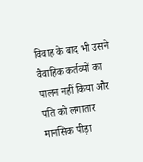विवाह के बाद भी उसने वैवाहिक कर्तव्यों का पालन नहीं किया और पति को लगातार मानसिक पीड़ा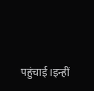पहुंचाई।इन्हीं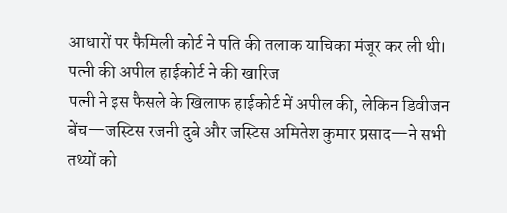आधारों पर फैमिली कोर्ट ने पति की तलाक याचिका मंजूर कर ली थी।
पत्नी की अपील हाईकोर्ट ने की खारिज
पत्नी ने इस फैसले के खिलाफ हाईकोर्ट में अपील की, लेकिन डिवीजन बेंच—जस्टिस रजनी दुबे और जस्टिस अमितेश कुमार प्रसाद—ने सभी तथ्यों को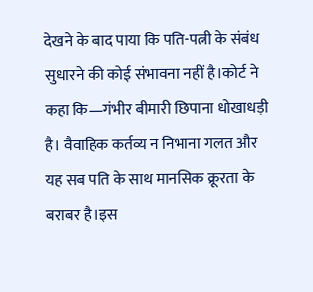देखने के बाद पाया कि पति-पत्नी के संबंध सुधारने की कोई संभावना नहीं है।कोर्ट ने कहा कि—गंभीर बीमारी छिपाना धोखाधड़ी है। वैवाहिक कर्तव्य न निभाना गलत और यह सब पति के साथ मानसिक क्रूरता के बराबर है।इस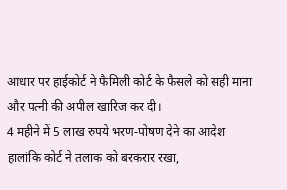आधार पर हाईकोर्ट ने फैमिली कोर्ट के फैसले को सही माना और पत्नी की अपील खारिज कर दी।
4 महीने में 5 लाख रुपये भरण-पोषण देने का आदेश
हालांकि कोर्ट ने तलाक को बरकरार रखा,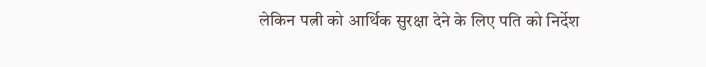लेकिन पत्नी को आर्थिक सुरक्षा देने के लिए पति को निर्देश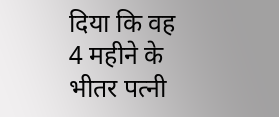दिया कि वह 4 महीने के भीतर पत्नी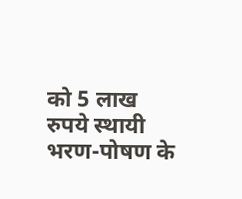को 5 लाख रुपये स्थायी भरण-पोषण के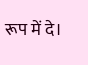रूप में दे।